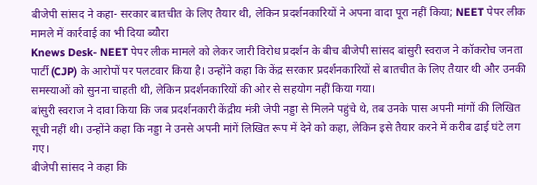बीजेपी सांसद ने कहा- सरकार बातचीत के लिए तैयार थी, लेकिन प्रदर्शनकारियों ने अपना वादा पूरा नहीं किया; NEET पेपर लीक मामले में कार्रवाई का भी दिया ब्यौरा
Knews Desk- NEET पेपर लीक मामले को लेकर जारी विरोध प्रदर्शन के बीच बीजेपी सांसद बांसुरी स्वराज ने कॉकरोच जनता पार्टी (CJP) के आरोपों पर पलटवार किया है। उन्होंने कहा कि केंद्र सरकार प्रदर्शनकारियों से बातचीत के लिए तैयार थी और उनकी समस्याओं को सुनना चाहती थी, लेकिन प्रदर्शनकारियों की ओर से सहयोग नहीं किया गया।
बांसुरी स्वराज ने दावा किया कि जब प्रदर्शनकारी केंद्रीय मंत्री जेपी नड्डा से मिलने पहुंचे थे, तब उनके पास अपनी मांगों की लिखित सूची नहीं थी। उन्होंने कहा कि नड्डा ने उनसे अपनी मांगें लिखित रूप में देने को कहा, लेकिन इसे तैयार करने में करीब ढाई घंटे लग गए।
बीजेपी सांसद ने कहा कि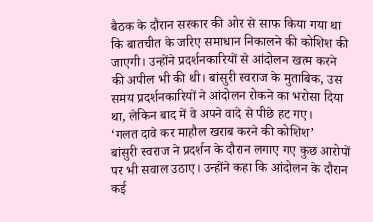बैठक के दौरान सरकार की ओर से साफ किया गया था कि बातचीत के जरिए समाधान निकालने की कोशिश की जाएगी। उन्होंने प्रदर्शनकारियों से आंदोलन खत्म करने की अपील भी की थी। बांसुरी स्वराज के मुताबिक, उस समय प्रदर्शनकारियों ने आंदोलन रोकने का भरोसा दिया था, लेकिन बाद में वे अपने वादे से पीछे हट गए।
‘गलत दावे कर माहौल खराब करने की कोशिश’
बांसुरी स्वराज ने प्रदर्शन के दौरान लगाए गए कुछ आरोपों पर भी सवाल उठाए। उन्होंने कहा कि आंदोलन के दौरान कई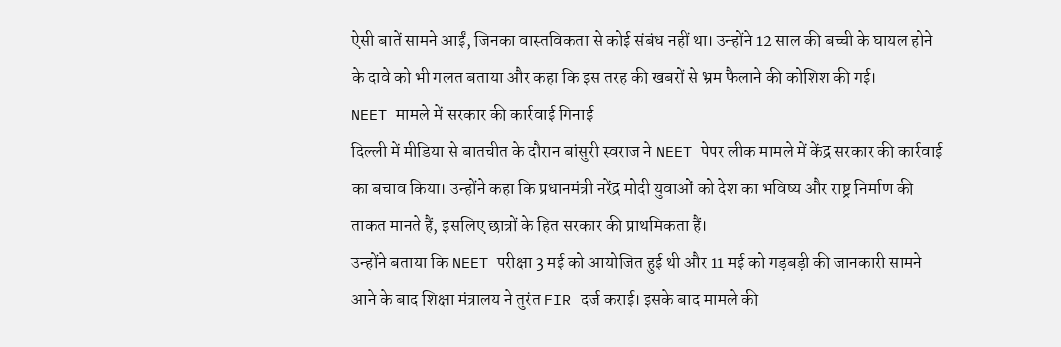ऐसी बातें सामने आईं, जिनका वास्तविकता से कोई संबंध नहीं था। उन्होंने 12 साल की बच्ची के घायल होने के दावे को भी गलत बताया और कहा कि इस तरह की खबरों से भ्रम फैलाने की कोशिश की गई।
NEET मामले में सरकार की कार्रवाई गिनाई
दिल्ली में मीडिया से बातचीत के दौरान बांसुरी स्वराज ने NEET पेपर लीक मामले में केंद्र सरकार की कार्रवाई का बचाव किया। उन्होंने कहा कि प्रधानमंत्री नरेंद्र मोदी युवाओं को देश का भविष्य और राष्ट्र निर्माण की ताकत मानते हैं, इसलिए छात्रों के हित सरकार की प्राथमिकता हैं।
उन्होंने बताया कि NEET परीक्षा 3 मई को आयोजित हुई थी और 11 मई को गड़बड़ी की जानकारी सामने आने के बाद शिक्षा मंत्रालय ने तुरंत FIR दर्ज कराई। इसके बाद मामले की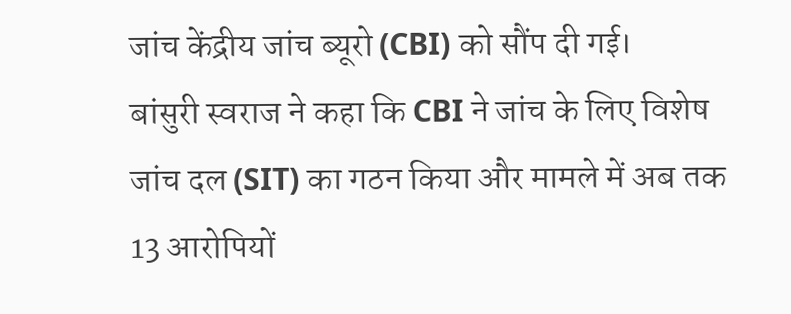जांच केंद्रीय जांच ब्यूरो (CBI) को सौंप दी गई।
बांसुरी स्वराज ने कहा कि CBI ने जांच के लिए विशेष जांच दल (SIT) का गठन किया और मामले में अब तक 13 आरोपियों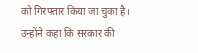को गिरफ्तार किया जा चुका है। उन्होंने कहा कि सरकार की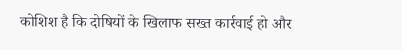कोशिश है कि दोषियों के खिलाफ सख्त कार्रवाई हो और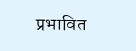प्रभावित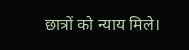छात्रों को न्याय मिले।